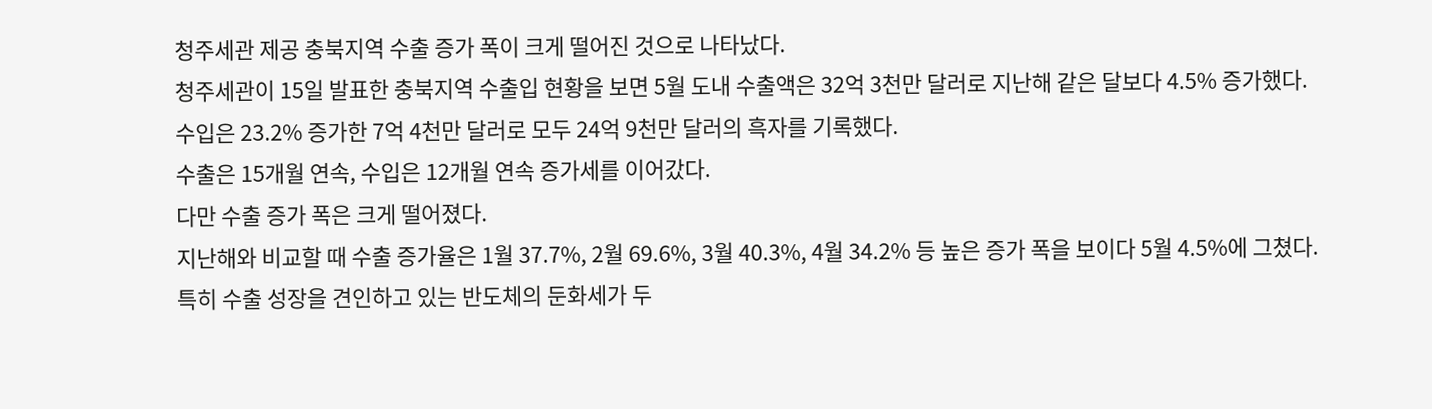청주세관 제공 충북지역 수출 증가 폭이 크게 떨어진 것으로 나타났다.
청주세관이 15일 발표한 충북지역 수출입 현황을 보면 5월 도내 수출액은 32억 3천만 달러로 지난해 같은 달보다 4.5% 증가했다.
수입은 23.2% 증가한 7억 4천만 달러로 모두 24억 9천만 달러의 흑자를 기록했다.
수출은 15개월 연속, 수입은 12개월 연속 증가세를 이어갔다.
다만 수출 증가 폭은 크게 떨어졌다.
지난해와 비교할 때 수출 증가율은 1월 37.7%, 2월 69.6%, 3월 40.3%, 4월 34.2% 등 높은 증가 폭을 보이다 5월 4.5%에 그쳤다.
특히 수출 성장을 견인하고 있는 반도체의 둔화세가 두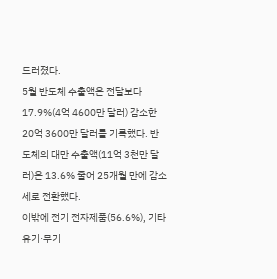드러졌다.
5월 반도체 수출액은 전달보다 17.9%(4억 4600만 달러) 감소한 20억 3600만 달러를 기록했다. 반도체의 대만 수출액(11억 3천만 달러)은 13.6% 줄어 25개월 만에 감소세로 전환했다.
이밖에 전기 전자제품(56.6%), 기타 유기·무기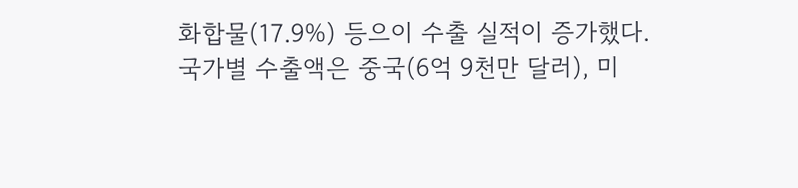화합물(17.9%) 등으이 수출 실적이 증가했다.
국가별 수출액은 중국(6억 9천만 달러), 미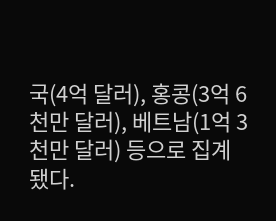국(4억 달러), 홍콩(3억 6천만 달러), 베트남(1억 3천만 달러) 등으로 집계됐다.